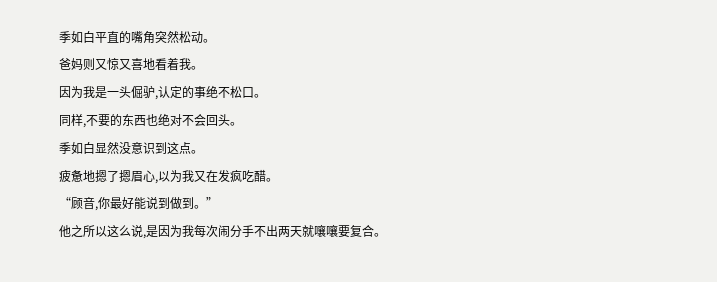季如白平直的嘴角突然松动。
爸妈则又惊又喜地看着我。
因为我是一头倔驴,认定的事绝不松口。
同样,不要的东西也绝对不会回头。
季如白显然没意识到这点。
疲惫地摁了摁眉心,以为我又在发疯吃醋。
“顾音,你最好能说到做到。”
他之所以这么说,是因为我每次闹分手不出两天就嚷嚷要复合。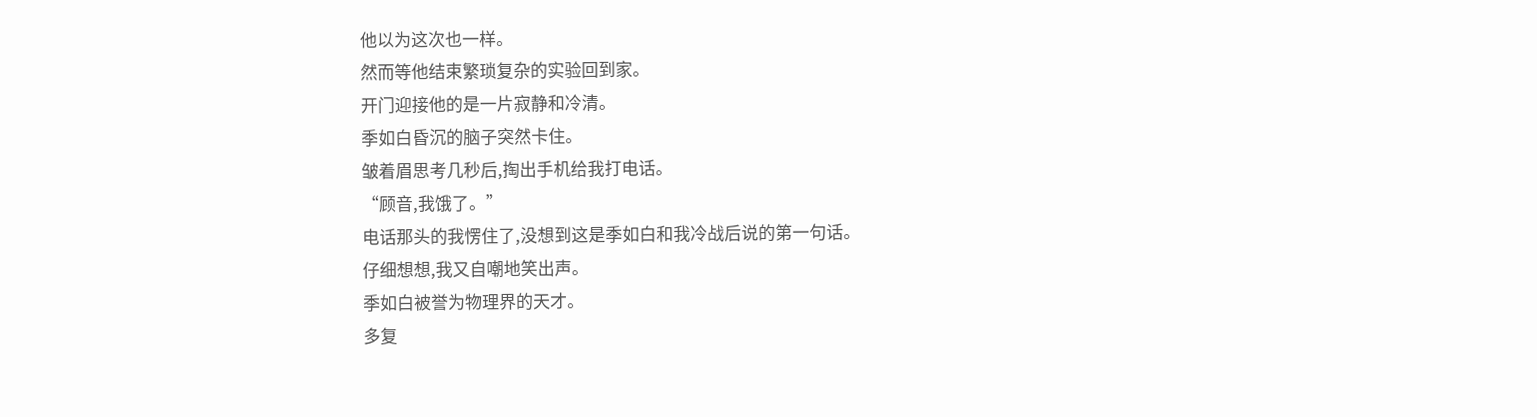他以为这次也一样。
然而等他结束繁琐复杂的实验回到家。
开门迎接他的是一片寂静和冷清。
季如白昏沉的脑子突然卡住。
皱着眉思考几秒后,掏出手机给我打电话。
“顾音,我饿了。”
电话那头的我愣住了,没想到这是季如白和我冷战后说的第一句话。
仔细想想,我又自嘲地笑出声。
季如白被誉为物理界的天才。
多复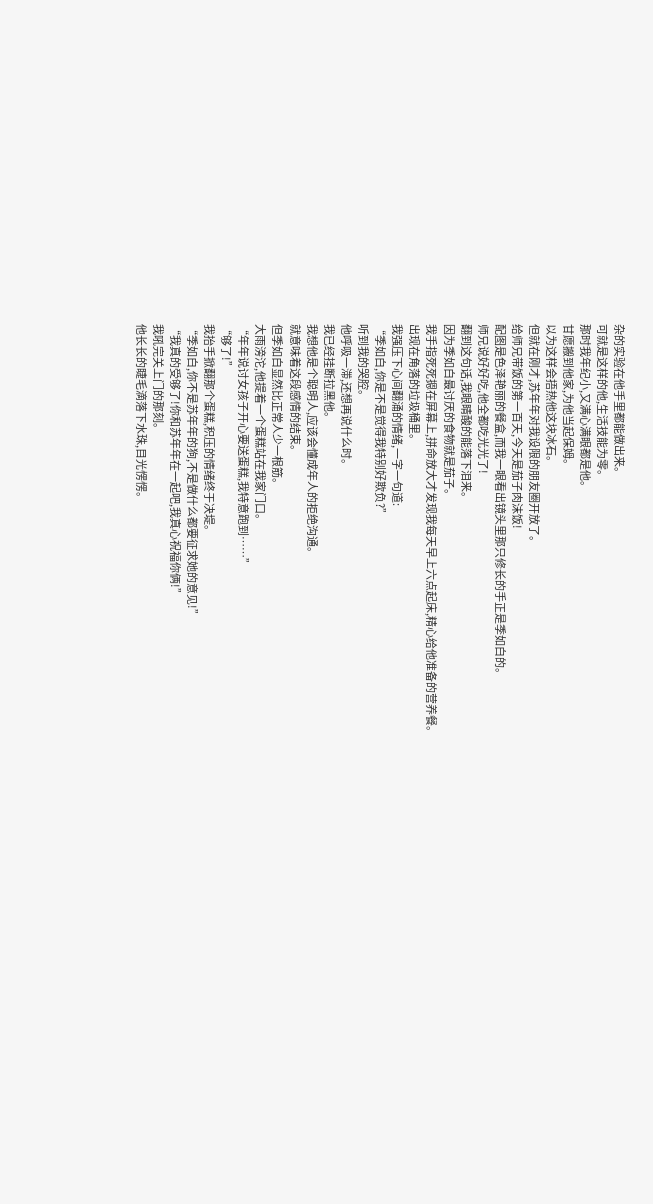杂的实验在他手里都能做出来。
可就是这样的他,生活技能为零。
那时我年纪小,又满心满眼都是他。
甘愿搬到他家,为他当起保姆。
以为这样会捂热他这块冰石。
但就在刚才,苏年年对我设限的朋友圈开放了。
给师兄带饭的第一百天,今天是茄子肉沫饭!
配图是色泽艳丽的餐盒,而我一眼看出镜头里那只修长的手正是季如白的。
师兄说好好吃,他全都吃光光了!
翻到这句话,我眼睛酸的能落下泪来。
因为季如白最讨厌的食物就是茄子。
我手指死死摁在屏幕上,拼命放大才发现我每天早上六点起床,精心给他准备的营养餐。
出现在角落的垃圾桶里。
我强压下心间翻涌的情绪,一字一句道:
“季如白,你是不是觉得我特别好欺负?”
听到我的哭腔。
他呼吸一滞,还想再说什么时。
我已经挂断拉黑他。
我想他是个聪明人,应该会懂成年人的拒绝沟通。
就意味着这段感情的结束。
但季如白显然比正常人少一根筋。
大雨滂沱,他提着一个蛋糕站在我家门口。
“年年说讨女孩子开心要送蛋糕,我特意跑到……”
“够了!”
我抬手掀翻那个蛋糕,积压的情绪终于决堤。
“季如白,你不是苏年年的狗,不是做什么都要征求她的意见!”
“我真的受够了!你和苏年年在一起吧,我真心祝福你俩!”
我吼完关上门的那刻。
他长长的睫毛滴落下水珠,目光愣愣。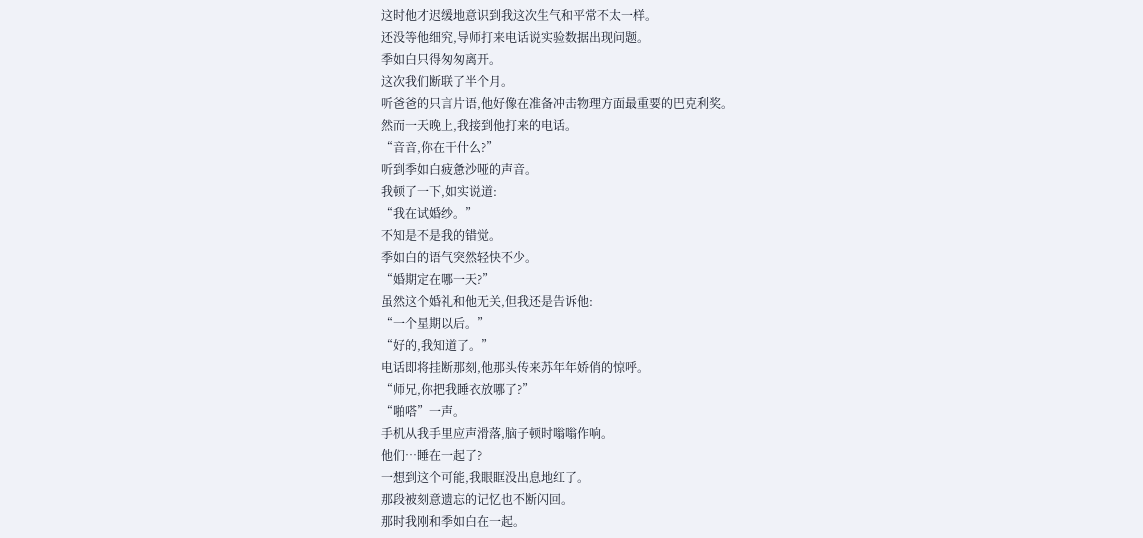这时他才迟缓地意识到我这次生气和平常不太一样。
还没等他细究,导师打来电话说实验数据出现问题。
季如白只得匆匆离开。
这次我们断联了半个月。
听爸爸的只言片语,他好像在准备冲击物理方面最重要的巴克利奖。
然而一天晚上,我接到他打来的电话。
“音音,你在干什么?”
听到季如白疲惫沙哑的声音。
我顿了一下,如实说道:
“我在试婚纱。”
不知是不是我的错觉。
季如白的语气突然轻快不少。
“婚期定在哪一天?”
虽然这个婚礼和他无关,但我还是告诉他:
“一个星期以后。”
“好的,我知道了。”
电话即将挂断那刻,他那头传来苏年年娇俏的惊呼。
“师兄,你把我睡衣放哪了?”
“啪嗒”一声。
手机从我手里应声滑落,脑子顿时嗡嗡作响。
他们…睡在一起了?
一想到这个可能,我眼眶没出息地红了。
那段被刻意遗忘的记忆也不断闪回。
那时我刚和季如白在一起。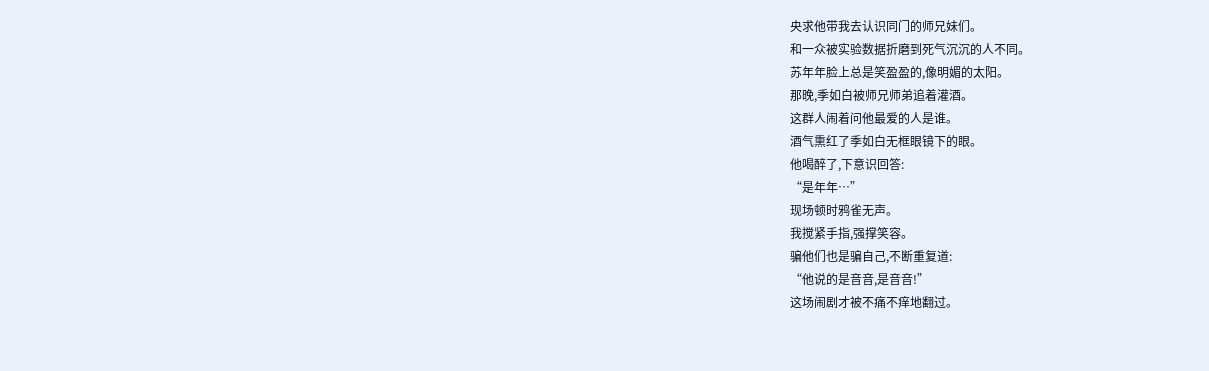央求他带我去认识同门的师兄妹们。
和一众被实验数据折磨到死气沉沉的人不同。
苏年年脸上总是笑盈盈的,像明媚的太阳。
那晚,季如白被师兄师弟追着灌酒。
这群人闹着问他最爱的人是谁。
酒气熏红了季如白无框眼镜下的眼。
他喝醉了,下意识回答:
“是年年…”
现场顿时鸦雀无声。
我搅紧手指,强撑笑容。
骗他们也是骗自己,不断重复道:
“他说的是音音,是音音!”
这场闹剧才被不痛不痒地翻过。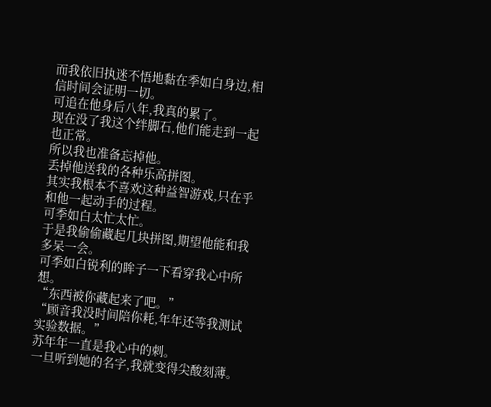而我依旧执迷不悟地黏在季如白身边,相信时间会证明一切。
可追在他身后八年,我真的累了。
现在没了我这个绊脚石,他们能走到一起也正常。
所以我也准备忘掉他。
丢掉他送我的各种乐高拼图。
其实我根本不喜欢这种益智游戏,只在乎和他一起动手的过程。
可季如白太忙太忙。
于是我偷偷藏起几块拼图,期望他能和我多呆一会。
可季如白锐利的眸子一下看穿我心中所想。
“东西被你藏起来了吧。”
“顾音我没时间陪你耗,年年还等我测试实验数据。”
苏年年一直是我心中的刺。
一旦听到她的名字,我就变得尖酸刻薄。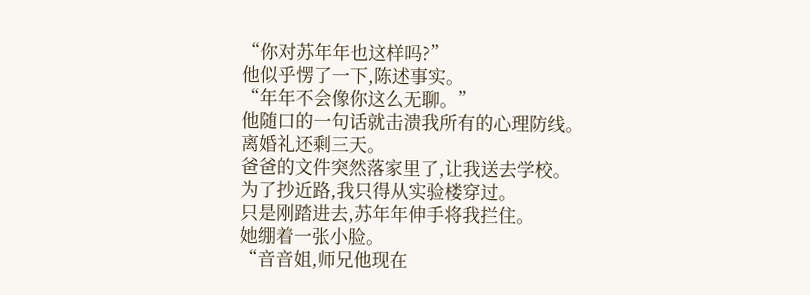“你对苏年年也这样吗?”
他似乎愣了一下,陈述事实。
“年年不会像你这么无聊。”
他随口的一句话就击溃我所有的心理防线。
离婚礼还剩三天。
爸爸的文件突然落家里了,让我送去学校。
为了抄近路,我只得从实验楼穿过。
只是刚踏进去,苏年年伸手将我拦住。
她绷着一张小脸。
“音音姐,师兄他现在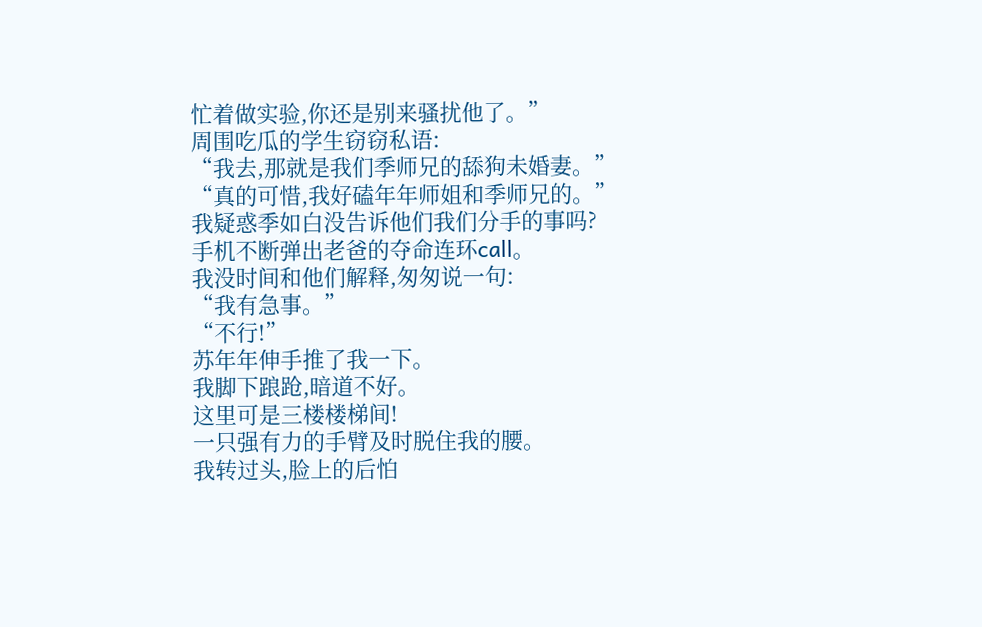忙着做实验,你还是别来骚扰他了。”
周围吃瓜的学生窃窃私语:
“我去,那就是我们季师兄的舔狗未婚妻。”
“真的可惜,我好磕年年师姐和季师兄的。”
我疑惑季如白没告诉他们我们分手的事吗?
手机不断弹出老爸的夺命连环call。
我没时间和他们解释,匆匆说一句:
“我有急事。”
“不行!”
苏年年伸手推了我一下。
我脚下踉跄,暗道不好。
这里可是三楼楼梯间!
一只强有力的手臂及时脱住我的腰。
我转过头,脸上的后怕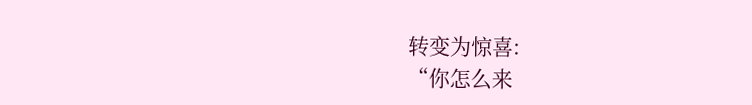转变为惊喜:
“你怎么来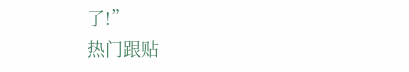了!”
热门跟贴